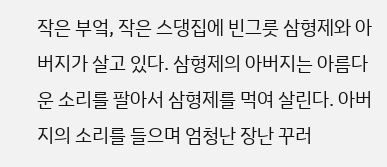작은 부엌, 작은 스댕집에 빈그릇 삼형제와 아버지가 살고 있다. 삼형제의 아버지는 아름다운 소리를 팔아서 삼형제를 먹여 살린다. 아버지의 소리를 들으며 엄청난 장난 꾸러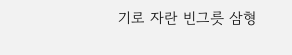기로 자란 빈그릇 삼형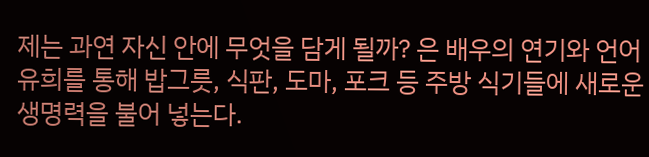제는 과연 자신 안에 무엇을 담게 될까? 은 배우의 연기와 언어유희를 통해 밥그릇, 식판, 도마, 포크 등 주방 식기들에 새로운 생명력을 불어 넣는다.